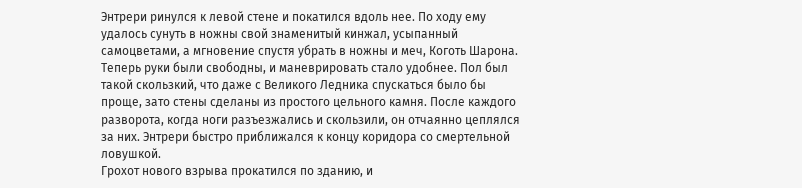Энтрери ринулся к левой стене и покатился вдоль нее. По ходу ему удалось сунуть в ножны свой знаменитый кинжал, усыпанный самоцветами, а мгновение спустя убрать в ножны и меч, Коготь Шарона. Теперь руки были свободны, и маневрировать стало удобнее. Пол был такой скользкий, что даже с Великого Ледника спускаться было бы проще, зато стены сделаны из простого цельного камня. После каждого разворота, когда ноги разъезжались и скользили, он отчаянно цеплялся за них. Энтрери быстро приближался к концу коридора со смертельной ловушкой.
Грохот нового взрыва прокатился по зданию, и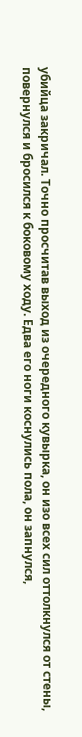убийца закричал. Точно просчитав выход из очередного кувырка, он изо всех сил оттолкнулся от стены, повернулся и бросился к боковому ходу. Едва его ноги коснулись пола, он запнулся,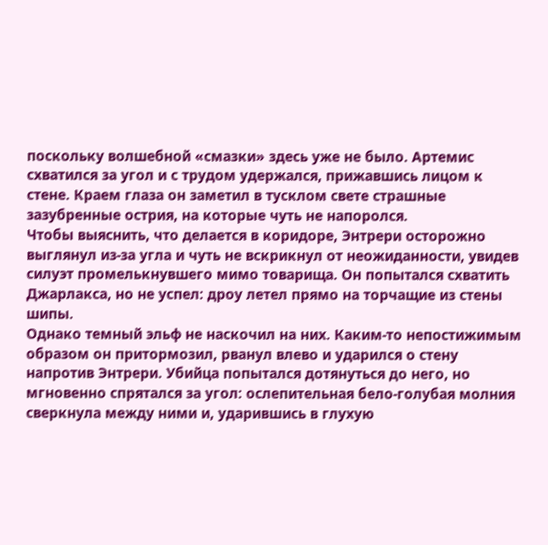поскольку волшебной «смазки» здесь уже не было. Артемис схватился за угол и с трудом удержался, прижавшись лицом к стене. Краем глаза он заметил в тусклом свете страшные зазубренные острия, на которые чуть не напоролся.
Чтобы выяснить, что делается в коридоре, Энтрери осторожно выглянул из-за угла и чуть не вскрикнул от неожиданности, увидев силуэт промелькнувшего мимо товарища. Он попытался схватить Джарлакса, но не успел: дроу летел прямо на торчащие из стены шипы.
Однако темный эльф не наскочил на них. Каким-то непостижимым образом он притормозил, рванул влево и ударился о стену напротив Энтрери. Убийца попытался дотянуться до него, но мгновенно спрятался за угол: ослепительная бело-голубая молния сверкнула между ними и, ударившись в глухую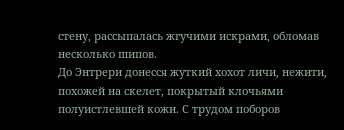стену, рассыпалась жгучими искрами, обломав несколько шипов.
До Энтрери донесся жуткий хохот личи, нежити, похожей на скелет, покрытый клочьями полуистлевшей кожи. С трудом поборов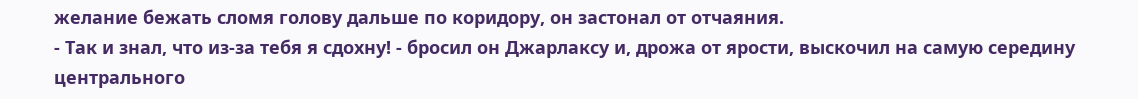желание бежать сломя голову дальше по коридору, он застонал от отчаяния.
- Так и знал, что из-за тебя я сдохну! - бросил он Джарлаксу и, дрожа от ярости, выскочил на самую середину центрального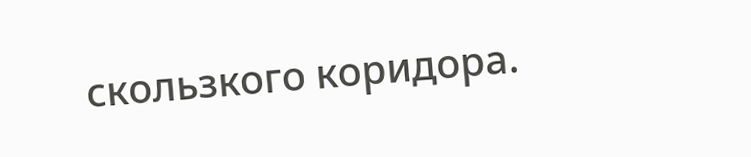скользкого коридора.